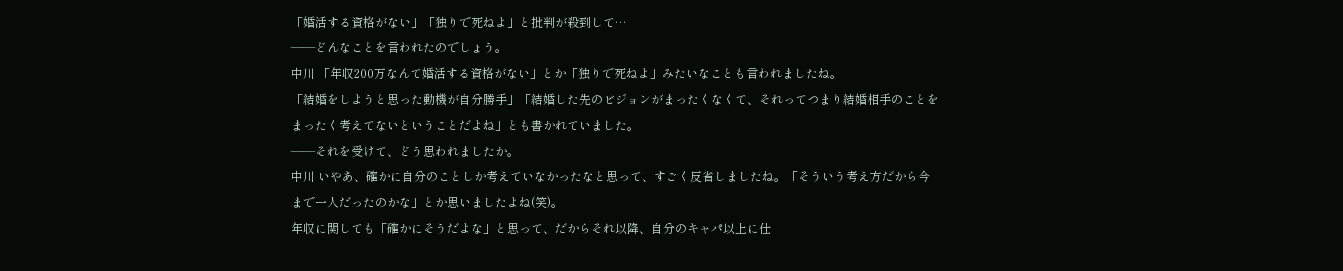「婚活する資格がない」「独りで死ねよ」と批判が殺到して…
――どんなことを言われたのでしょう。
中川 「年収200万なんて婚活する資格がない」とか「独りで死ねよ」みたいなことも言われましたね。
「結婚をしようと思った動機が自分勝手」「結婚した先のビジョンがまったくなくて、それってつまり結婚相手のことをまったく考えてないということだよね」とも書かれていました。
――それを受けて、どう思われましたか。
中川 いやあ、確かに自分のことしか考えていなかったなと思って、すごく反省しましたね。「そういう考え方だから今まで一人だったのかな」とか思いましたよね(笑)。
年収に関しても「確かにそうだよな」と思って、だからそれ以降、自分のキャパ以上に仕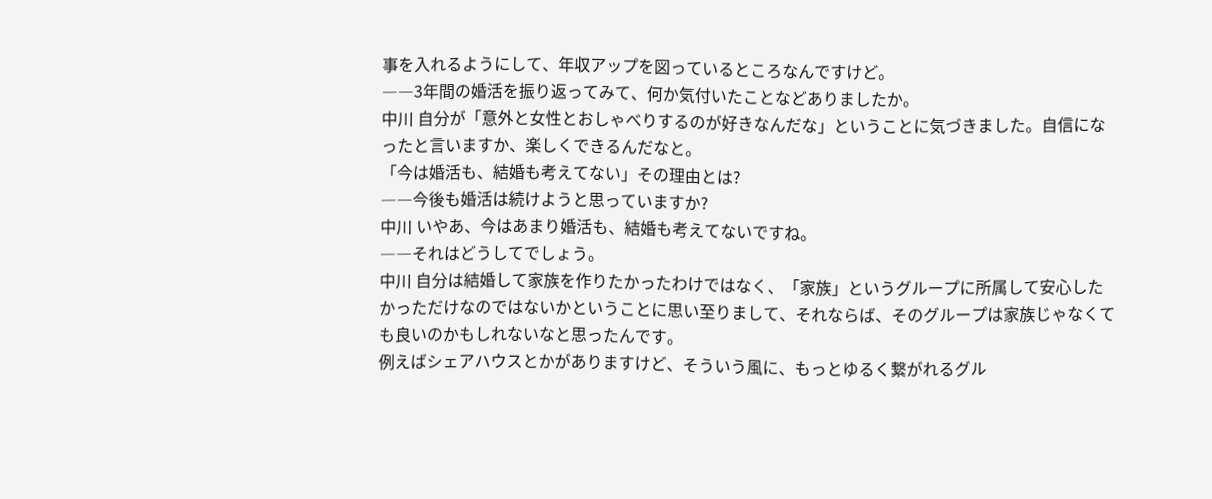事を入れるようにして、年収アップを図っているところなんですけど。
――3年間の婚活を振り返ってみて、何か気付いたことなどありましたか。
中川 自分が「意外と女性とおしゃべりするのが好きなんだな」ということに気づきました。自信になったと言いますか、楽しくできるんだなと。
「今は婚活も、結婚も考えてない」その理由とは?
――今後も婚活は続けようと思っていますか?
中川 いやあ、今はあまり婚活も、結婚も考えてないですね。
――それはどうしてでしょう。
中川 自分は結婚して家族を作りたかったわけではなく、「家族」というグループに所属して安心したかっただけなのではないかということに思い至りまして、それならば、そのグループは家族じゃなくても良いのかもしれないなと思ったんです。
例えばシェアハウスとかがありますけど、そういう風に、もっとゆるく繋がれるグル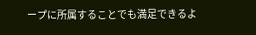ープに所属することでも満足できるよ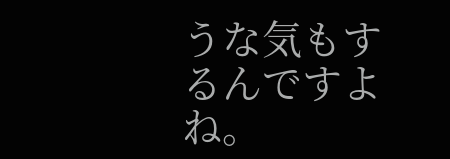うな気もするんですよね。